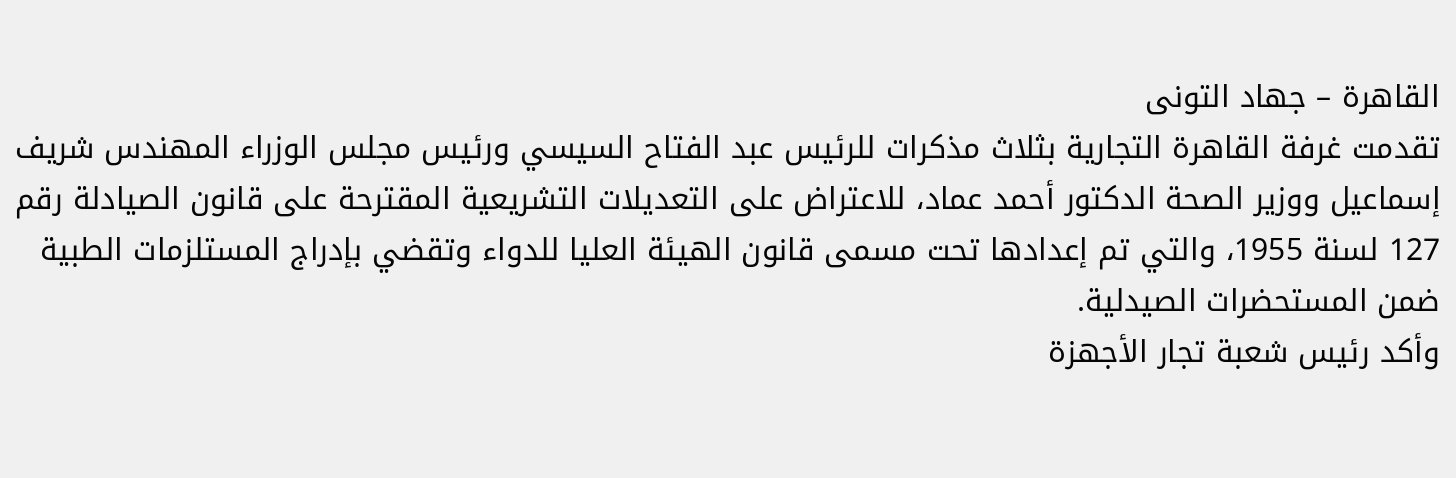القاهرة – جهاد التونى
تقدمت غرفة القاهرة التجارية بثلاث مذكرات للرئيس عبد الفتاح السيسي ورئيس مجلس الوزراء المهندس شريف إسماعيل ووزير الصحة الدكتور أحمد عماد، للاعتراض على التعديلات التشريعية المقترحة على قانون الصيادلة رقم 127 لسنة 1955، والتي تم إعدادها تحت مسمى قانون الهيئة العليا للدواء وتقضي بإدراج المستلزمات الطبية ضمن المستحضرات الصيدلية.
وأكد رئيس شعبة تجار الأجهزة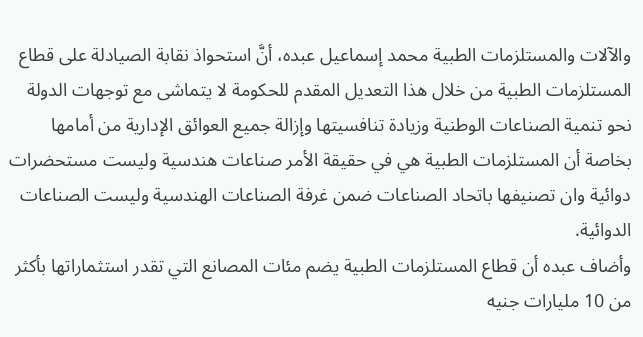والآلات والمستلزمات الطبية محمد إسماعيل عبده، أنَّ استحواذ نقابة الصيادلة على قطاع المستلزمات الطبية من خلال هذا التعديل المقدم للحكومة لا يتماشى مع توجهات الدولة نحو تنمية الصناعات الوطنية وزيادة تنافسيتها وإزالة جميع العوائق الإدارية من أمامها بخاصة أن المستلزمات الطبية هي في حقيقة الأمر صناعات هندسية وليست مستحضرات دوائية وان تصنيفها باتحاد الصناعات ضمن غرفة الصناعات الهندسية وليست الصناعات الدوائية.
وأضاف عبده أن قطاع المستلزمات الطبية يضم مئات المصانع التي تقدر استثماراتها بأكثر من 10 مليارات جنيه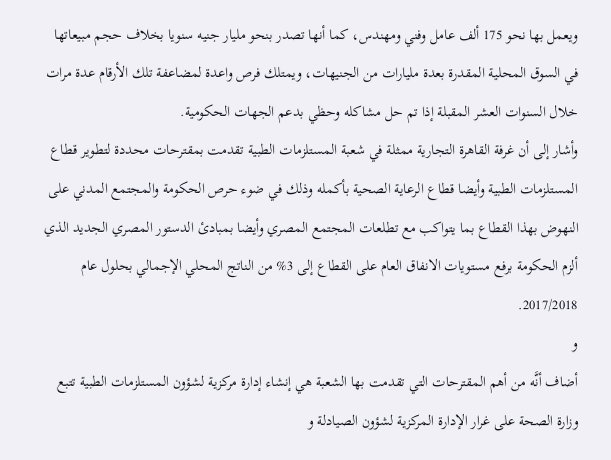ويعمل بها نحو 175 ألف عامل وفني ومهندس، كما أنها تصدر بنحو مليار جنيه سنويا بخلاف حجم مبيعاتها في السوق المحلية المقدرة بعدة مليارات من الجنيهات، ويمتلك فرص واعدة لمضاعفة تلك الأرقام عدة مرات خلال السنوات العشر المقبلة إذا تم حل مشاكله وحظي بدعم الجهات الحكومية.
وأشار إلى أن غرفة القاهرة التجارية ممثلة في شعبة المستلزمات الطبية تقدمت بمقترحات محددة لتطوير قطاع المستلزمات الطبية وأيضا قطاع الرعاية الصحية بأكمله وذلك في ضوء حرص الحكومة والمجتمع المدني على النهوض بهذا القطاع بما يتواكب مع تطلعات المجتمع المصري وأيضا بمبادئ الدستور المصري الجديد الذي ألزم الحكومة برفع مستويات الانفاق العام على القطاع إلى 3% من الناتج المحلي الإجمالي بحلول عام 2017/2018.
و
أضاف أنَّه من أهم المقترحات التي تقدمت بها الشعبة هي إنشاء إدارة مركزية لشؤون المستلزمات الطبية تتبع وزارة الصحة على غرار الإدارة المركزية لشؤون الصيادلة و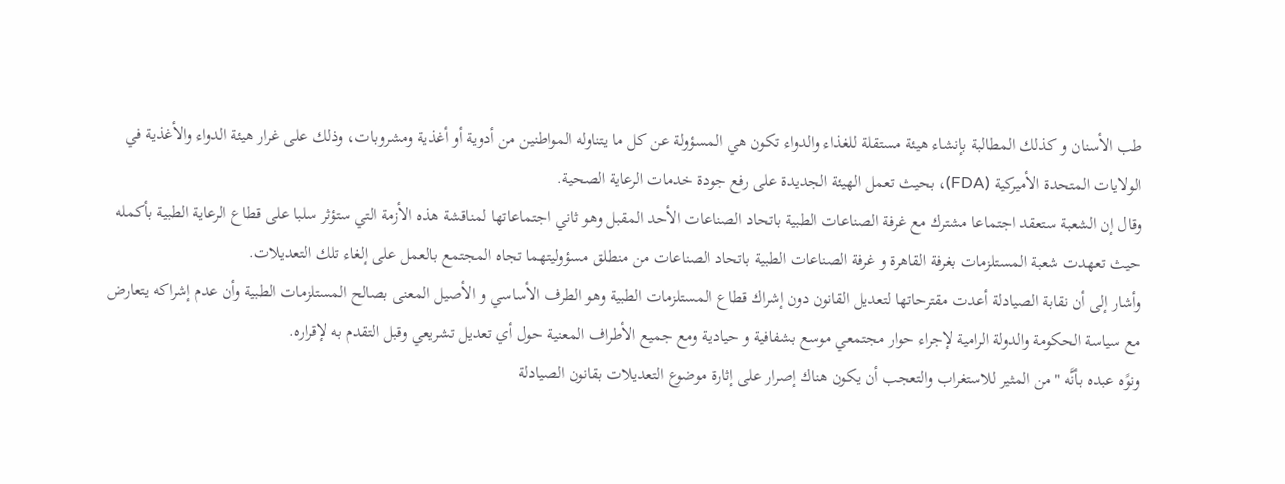طب الأسنان و كذلك المطالبة بإنشاء هيئة مستقلة للغذاء والدواء تكون هي المسؤولة عن كل ما يتناوله المواطنين من أدوية أو أغذية ومشروبات، وذلك على غرار هيئة الدواء والأغذية في الولايات المتحدة الأميركية (FDA)، بحيث تعمل الهيئة الجديدة على رفع جودة خدمات الرعاية الصحية.
وقال إن الشعبة ستعقد اجتماعا مشترك مع غرفة الصناعات الطبية باتحاد الصناعات الأحد المقبل وهو ثاني اجتماعاتها لمناقشة هذه الأزمة التي ستؤثر سلبا على قطاع الرعاية الطبية بأكمله حيث تعهدت شعبة المستلزمات بغرفة القاهرة و غرفة الصناعات الطبية باتحاد الصناعات من منطلق مسؤوليتهما تجاه المجتمع بالعمل على إلغاء تلك التعديلات.
وأشار إلى أن نقابة الصيادلة أعدت مقترحاتها لتعديل القانون دون إشراك قطاع المستلزمات الطبية وهو الطرف الأساسي و الأصيل المعنى بصالح المستلزمات الطبية وأن عدم إشراكه يتعارض مع سياسة الحكومة والدولة الرامية لإجراء حوار مجتمعي موسع بشفافية و حيادية ومع جميع الأطراف المعنية حول أي تعديل تشريعي وقبل التقدم به لإقراره.
ونوًه عبده بأنَّه "من المثير للاستغراب والتعجب أن يكون هناك إصرار على إثارة موضوع التعديلات بقانون الصيادلة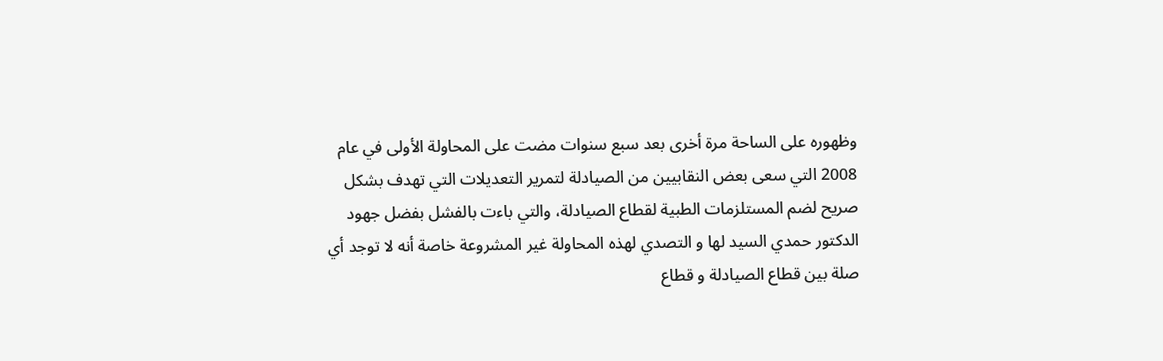وظهوره على الساحة مرة أخرى بعد سبع سنوات مضت على المحاولة الأولى في عام 2008 التي سعى بعض النقابيين من الصيادلة لتمرير التعديلات التي تهدف بشكل صريح لضم المستلزمات الطبية لقطاع الصيادلة، والتي باءت بالفشل بفضل جهود الدكتور حمدي السيد لها و التصدي لهذه المحاولة غير المشروعة خاصة أنه لا توجد أي صلة بين قطاع الصيادلة و قطاع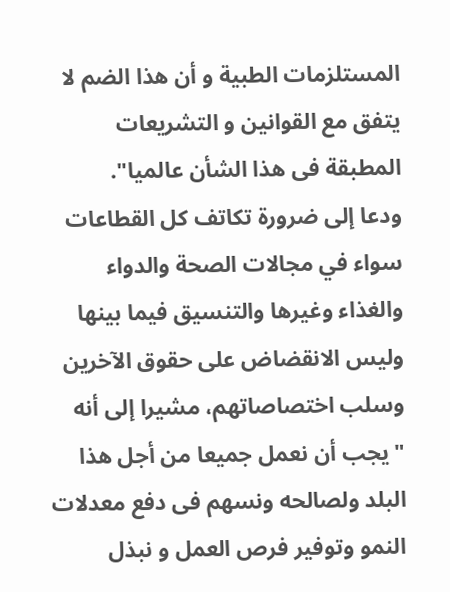المستلزمات الطبية و أن هذا الضم لا يتفق مع القوانين و التشريعات المطبقة فى هذا الشأن عالميا".
ودعا إلى ضرورة تكاتف كل القطاعات سواء في مجالات الصحة والدواء والغذاء وغيرها والتنسيق فيما بينها وليس الانقضاض على حقوق الآخرين وسلب اختصاصاتهم، مشيرا إلى أنه "يجب أن نعمل جميعا من أجل هذا البلد ولصالحه ونسهم فى دفع معدلات النمو وتوفير فرص العمل و نبذل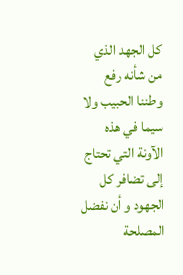كل الجهد الذي من شأنه رفع وطننا الحبيب ولا سيما في هذه الآونة التي تحتاج إلى تضافر كل الجهود و أن نفضل المصلحة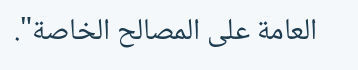العامة على المصالح الخاصة".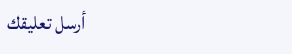أرسل تعليقك